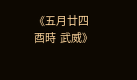《五月廿四  酉時  武威》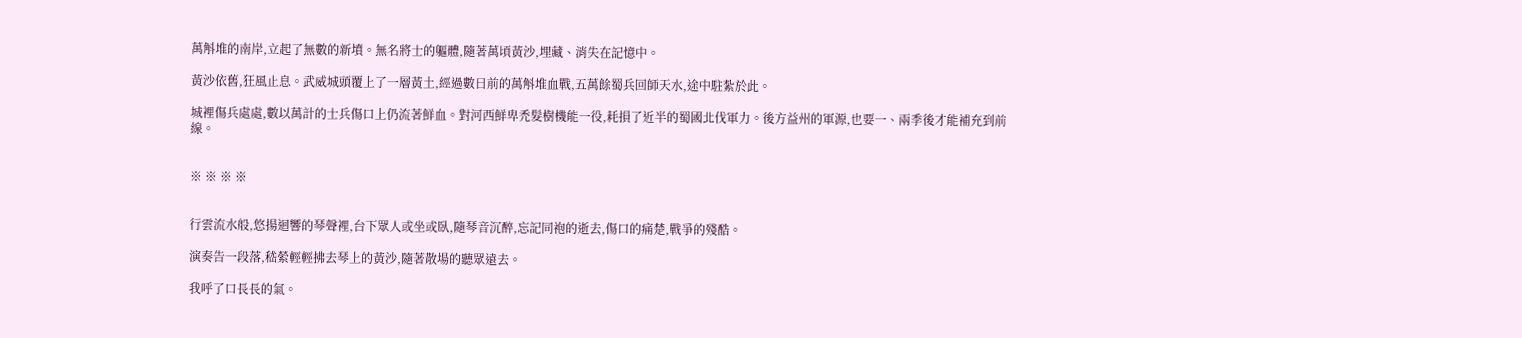萬斛堆的南岸,立起了無數的新墳。無名將士的軀體,隨著萬頃黃沙,埋藏、消失在記憶中。

黃沙依舊,狂風止息。武威城頭覆上了一層黃土,經過數日前的萬斛堆血戰,五萬餘蜀兵回師天水,途中駐紮於此。

城裡傷兵處處,數以萬計的士兵傷口上仍流著鮮血。對河西鮮卑禿髮樹機能一役,耗損了近半的蜀國北伐軍力。後方益州的軍源,也要一、兩季後才能補充到前線。


※ ※ ※ ※


行雲流水般,悠揚迴響的琴聲裡,台下眾人或坐或臥,隨琴音沉醉,忘記同袍的逝去,傷口的痛楚,戰爭的殘酷。

演奏告一段落,嵇縈輕輕拂去琴上的黃沙,隨著散場的聽眾遠去。

我呼了口長長的氣。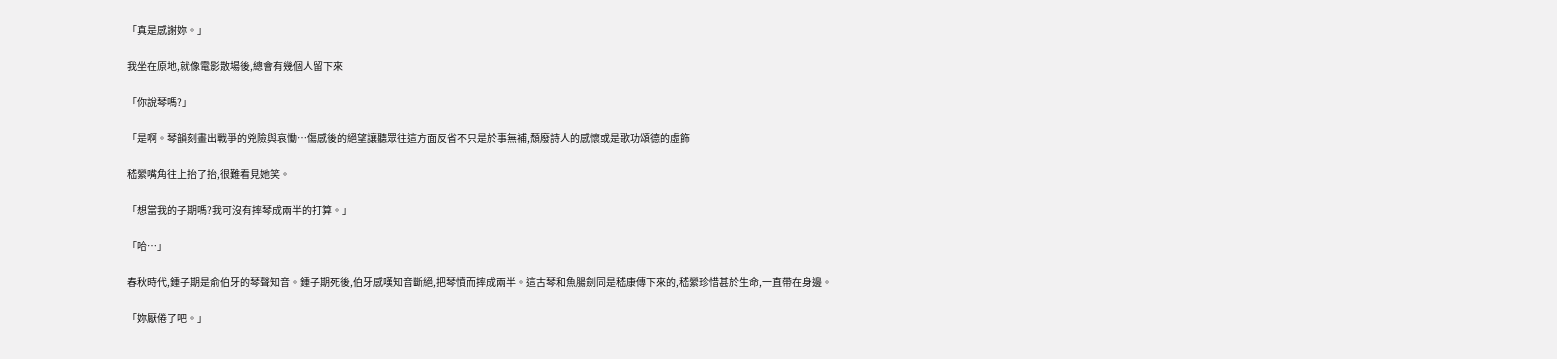「真是感謝妳。」

我坐在原地,就像電影散場後,總會有幾個人留下來

「你說琴嗎?」

「是啊。琴韻刻畫出戰爭的兇險與哀慟…傷感後的絕望讓聽眾往這方面反省不只是於事無補,頹廢詩人的感懷或是歌功頌德的虛飾

嵇縈嘴角往上抬了抬,很難看見她笑。

「想當我的子期嗎?我可沒有摔琴成兩半的打算。」

「哈…」

春秋時代,鍾子期是俞伯牙的琴聲知音。鍾子期死後,伯牙感嘆知音斷絕,把琴憤而摔成兩半。這古琴和魚腸劍同是嵇康傳下來的,嵇縈珍惜甚於生命,一直帶在身邊。

「妳厭倦了吧。」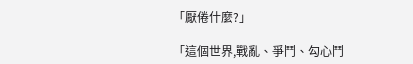「厭倦什麼?」

「這個世界,戰亂、爭鬥、勾心鬥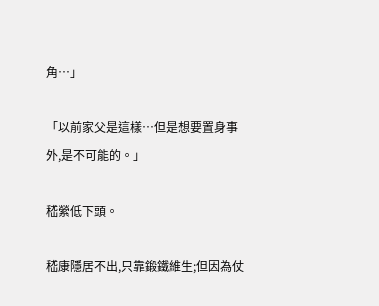角…」

「以前家父是這樣…但是想要置身事外,是不可能的。」

嵇縈低下頭。

嵇康隱居不出,只靠鍛鐵維生;但因為仗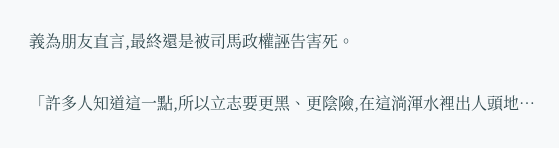義為朋友直言,最終還是被司馬政權誣告害死。

「許多人知道這一點,所以立志要更黑、更陰險,在這淌渾水裡出人頭地…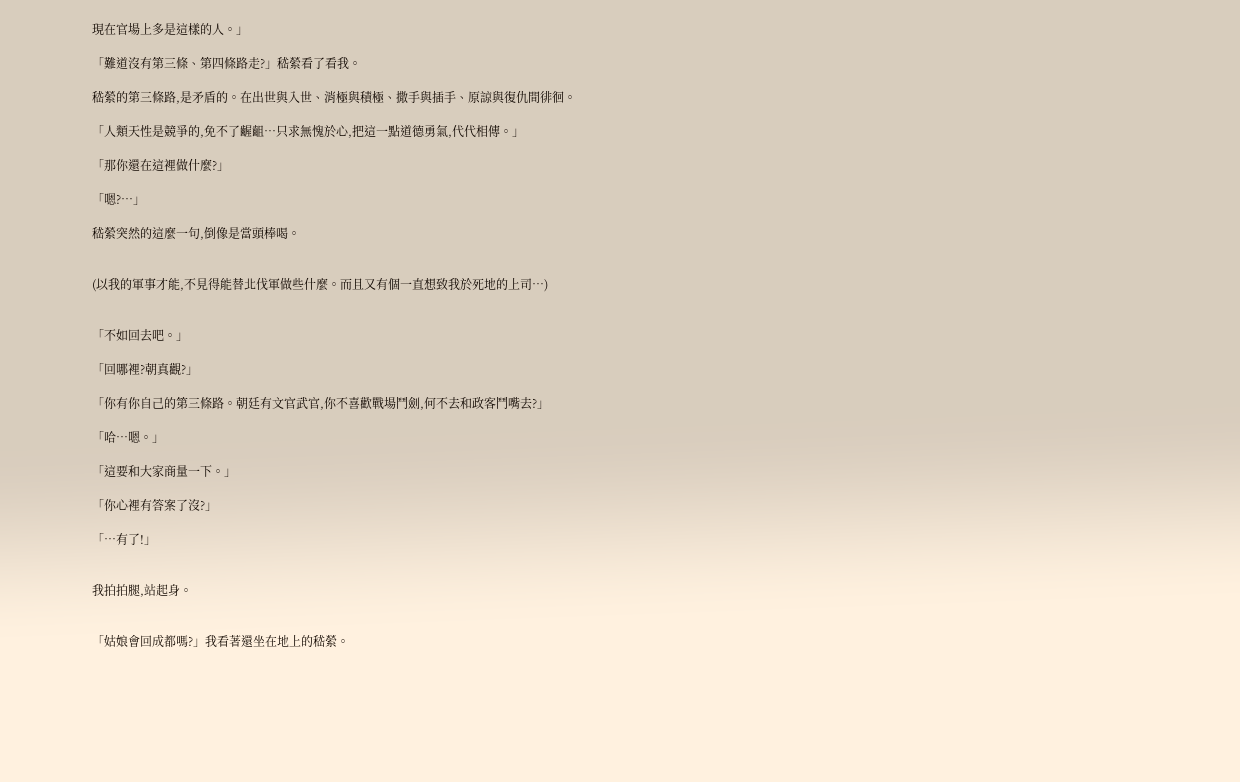現在官場上多是這樣的人。」

「難道沒有第三條、第四條路走?」嵇縈看了看我。

嵇縈的第三條路,是矛盾的。在出世與入世、消極與積極、撒手與插手、原諒與復仇間徘徊。

「人類天性是競爭的,免不了齷齟…只求無愧於心,把這一點道德勇氣,代代相傳。」

「那你還在這裡做什麼?」

「嗯?…」

嵇縈突然的這麼一句,倒像是當頭棒喝。


(以我的軍事才能,不見得能替北伐軍做些什麼。而且又有個一直想致我於死地的上司…)


「不如回去吧。」

「回哪裡?朝真觀?」

「你有你自己的第三條路。朝廷有文官武官,你不喜歡戰場鬥劍,何不去和政客鬥嘴去?」

「哈…嗯。」

「這要和大家商量一下。」

「你心裡有答案了沒?」

「…有了!」


我拍拍腿,站起身。


「姑娘會回成都嗎?」我看著還坐在地上的嵇縈。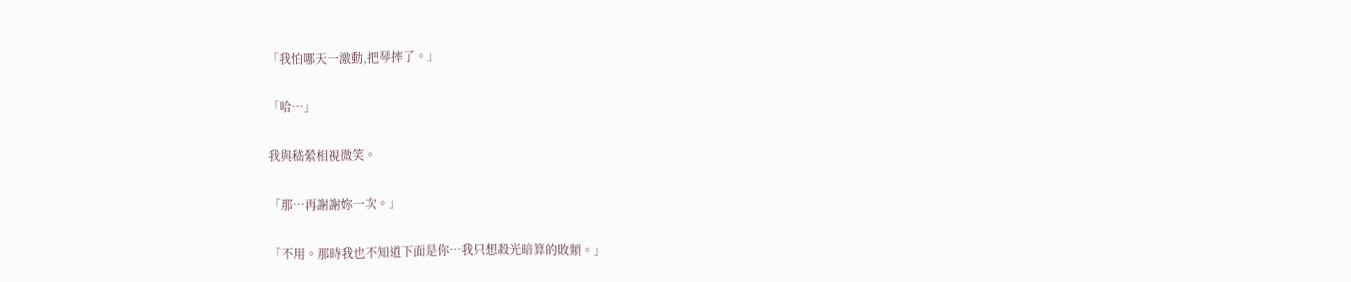「我怕哪天一激動,把琴摔了。」

「哈…」

我與嵇縈相視微笑。

「那…再謝謝妳一次。」

「不用。那時我也不知道下面是你…我只想殺光暗算的敗類。」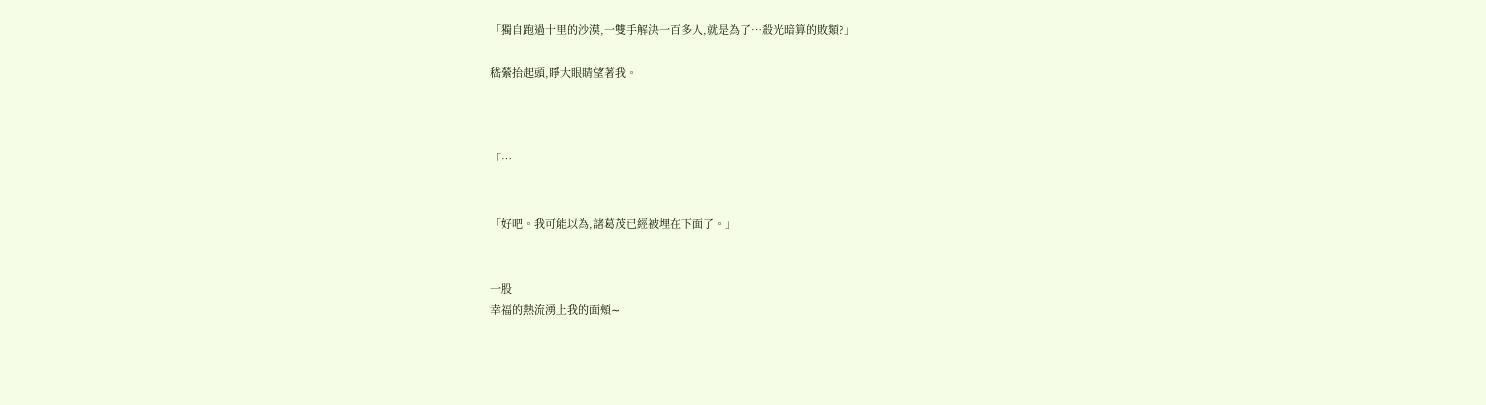「獨自跑過十里的沙漠,一雙手解決一百多人,就是為了…殺光暗算的敗類?」

嵇縈抬起頭,睜大眼睛望著我。



「…


「好吧。我可能以為,諸葛茂已經被埋在下面了。」


一股
幸福的熱流湧上我的面頰∼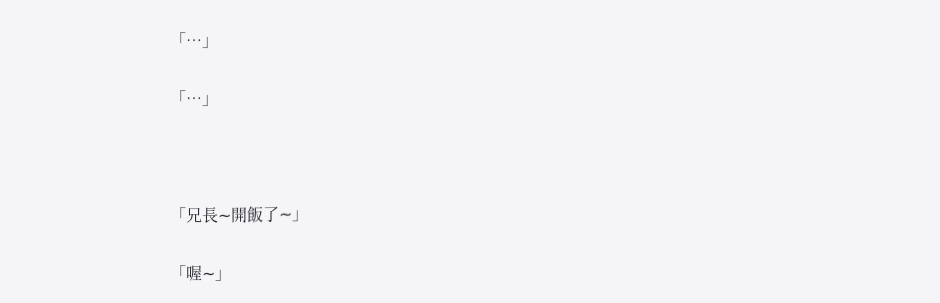「…」

「…」



「兄長∼開飯了∼」

「喔∼」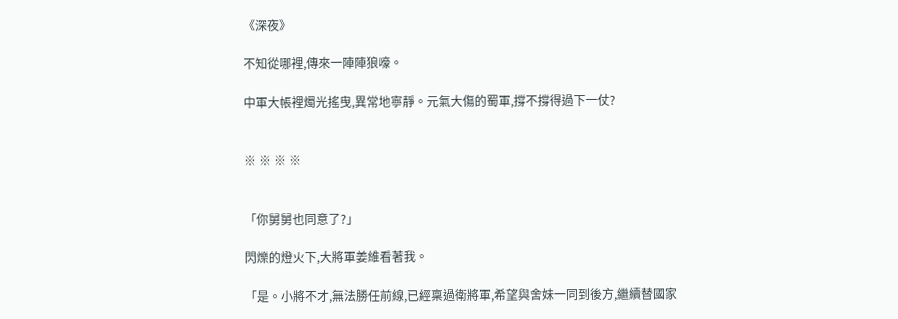《深夜》

不知從哪裡,傳來一陣陣狼嚎。

中軍大帳裡燭光搖曳,異常地寧靜。元氣大傷的蜀軍,撐不撐得過下一仗?


※ ※ ※ ※


「你舅舅也同意了?」

閃爍的燈火下,大將軍姜維看著我。

「是。小將不才,無法勝任前線,已經稟過衛將軍,希望與舍妹一同到後方,繼續替國家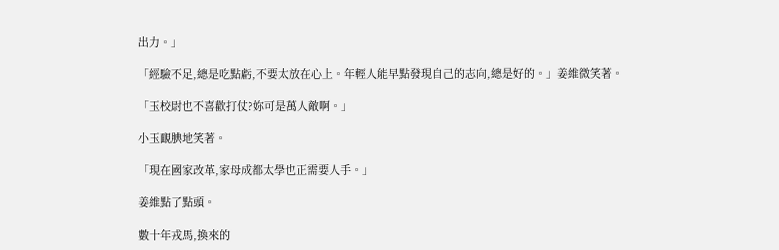出力。」

「經驗不足,總是吃點虧,不要太放在心上。年輕人能早點發現自己的志向,總是好的。」姜維微笑著。

「玉校尉也不喜歡打仗?妳可是萬人敵啊。」

小玉靦腆地笑著。

「現在國家改革,家母成都太學也正需要人手。」

姜維點了點頭。

數十年戎馬,換來的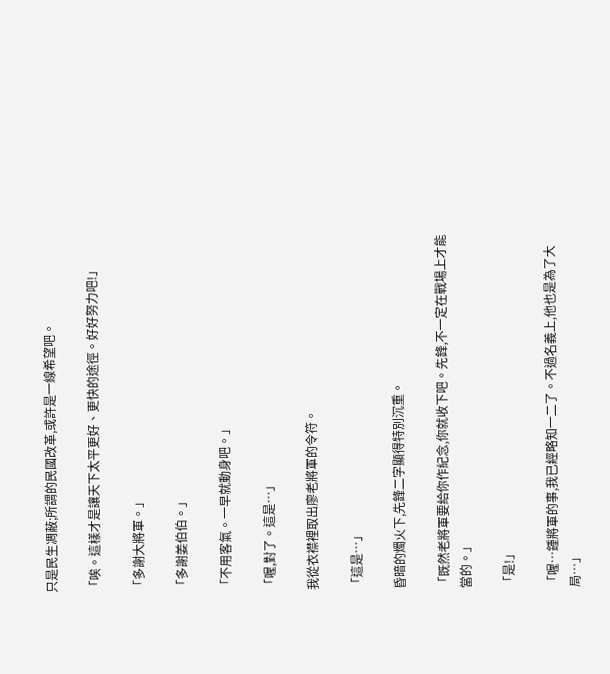只是民生凋蔽;所謂的民國改革,或許是一線希望吧。

「唉。這樣才是讓天下太平更好、更快的途徑。好好努力吧!」

「多謝大將軍。」

「多謝姜伯伯。」

「不用客氣。一早就動身吧。」

「喔,對了。這是…」

我從衣襟裡取出廖老將軍的令符。

「這是…」

昏暗的燭火下,先鋒二字顯得特別沉重。

「既然老將軍要給你作紀念,你就收下吧。先鋒,不一定在戰場上才能當的。」

「是!」

「喔…鍾將軍的事,我已經略知一二了。不過名義上,他也是為了大局…」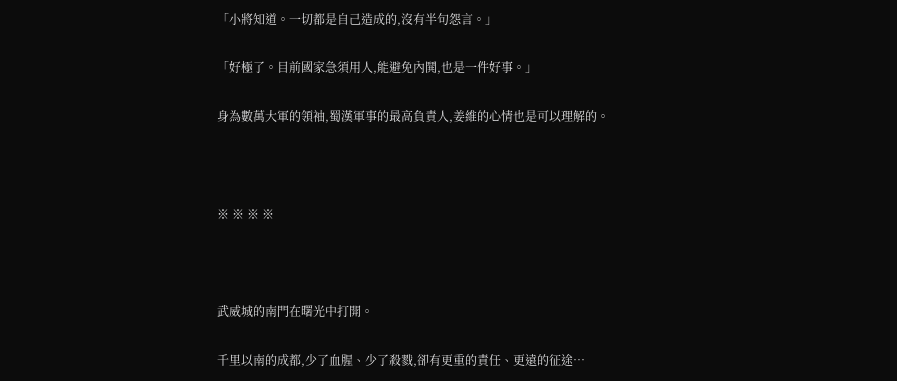「小將知道。一切都是自己造成的,沒有半句怨言。」

「好極了。目前國家急須用人,能避免內鬨,也是一件好事。」

身為數萬大軍的領袖,蜀漢軍事的最高負責人,姜維的心情也是可以理解的。



※ ※ ※ ※



武威城的南門在曙光中打開。

千里以南的成都,少了血腥、少了殺戮,卻有更重的責任、更遠的征途…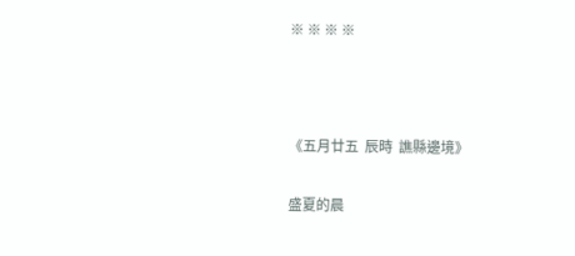※ ※ ※ ※



《五月廿五  辰時  譙縣邊境》

盛夏的晨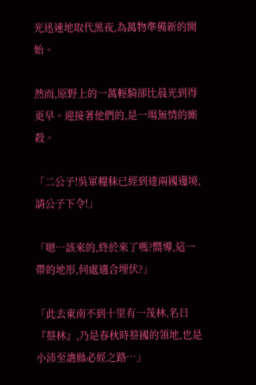光迅速地取代黑夜,為萬物準備新的開始。

然而,原野上的一萬輕騎卻比晨光到得更早。迎接著他們的,是一場無情的廝殺。

「二公子!吳軍糧秣已經到達兩國邊境,請公子下令!」

「嗯…該來的,終於來了嗎?嚮導,這一帶的地形,何處適合埋伏?」

「此去東南不到十里有一茂林,名曰『蔡林』,乃是春秋時蔡國的領地,也是小沛至譙縣必經之路…」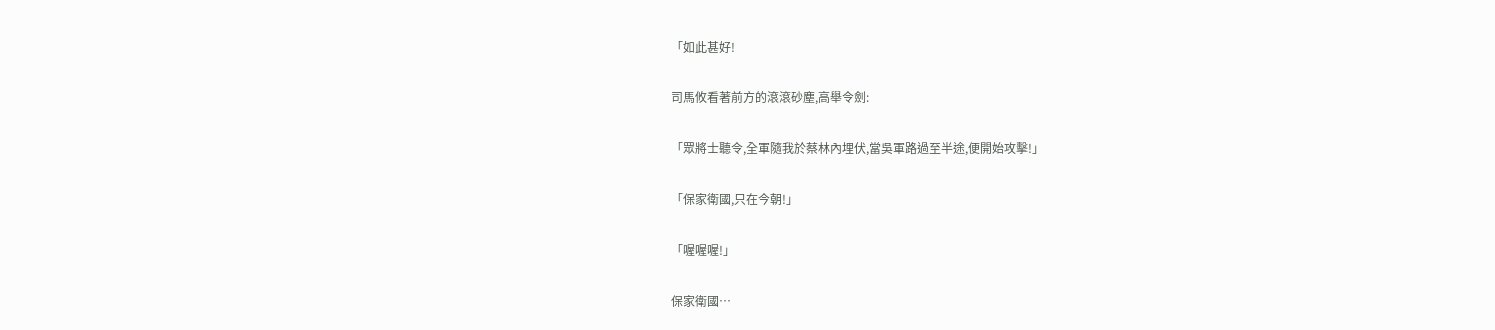「如此甚好!

司馬攸看著前方的滾滾砂塵,高舉令劍:

「眾將士聽令,全軍隨我於蔡林內埋伏,當吳軍路過至半途,便開始攻擊!」

「保家衛國,只在今朝!」

「喔喔喔!」

保家衛國…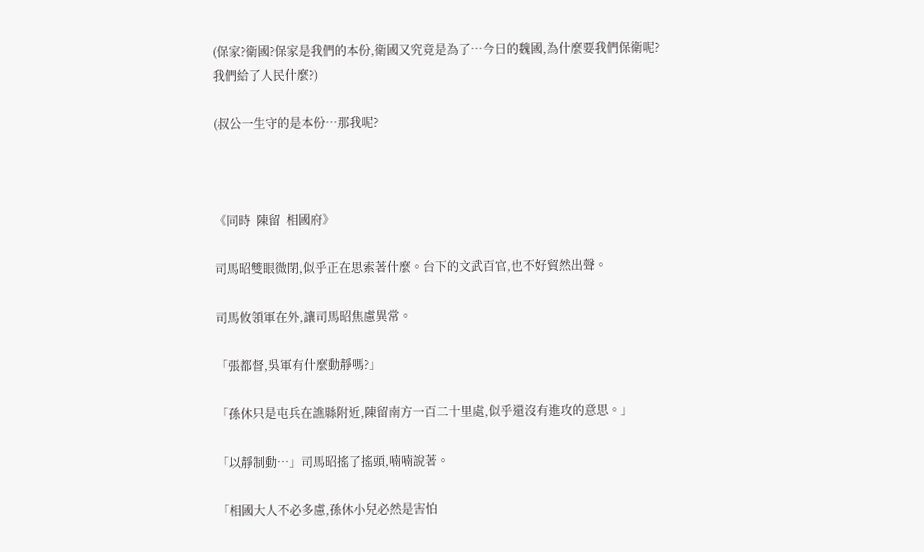(保家?衛國?保家是我們的本份,衛國又究竟是為了…今日的魏國,為什麼要我們保衛呢?我們給了人民什麼?)

(叔公一生守的是本份…那我呢?



《同時  陳留  相國府》

司馬昭雙眼微閉,似乎正在思索著什麼。台下的文武百官,也不好貿然出聲。

司馬攸領軍在外,讓司馬昭焦慮異常。

「張都督,吳軍有什麼動靜嗎?」

「孫休只是屯兵在譙縣附近,陳留南方一百二十里處,似乎還沒有進攻的意思。」

「以靜制動…」司馬昭搖了搖頭,喃喃說著。

「相國大人不必多慮,孫休小兒必然是害怕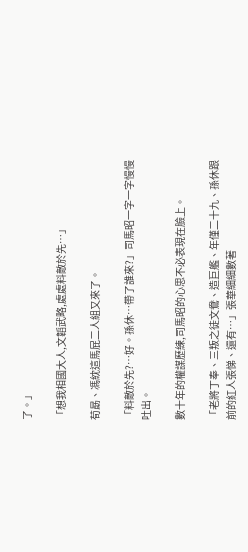了。」

「想我相國大人,文韜武略,處處料敵於先…」

荀勗、馮紞這馬屁二人組又來了。

「料敵於先?…好。孫休…帶了誰來?」司馬昭一字一字慢慢吐出。

數十年的權謀歷練,司馬昭的心思不必表現在臉上。

「老將丁奉、三叛之徒文鴦、造巨艦、年僅二十九、孫休跟前的紅人張悌、還有…」張華細細數著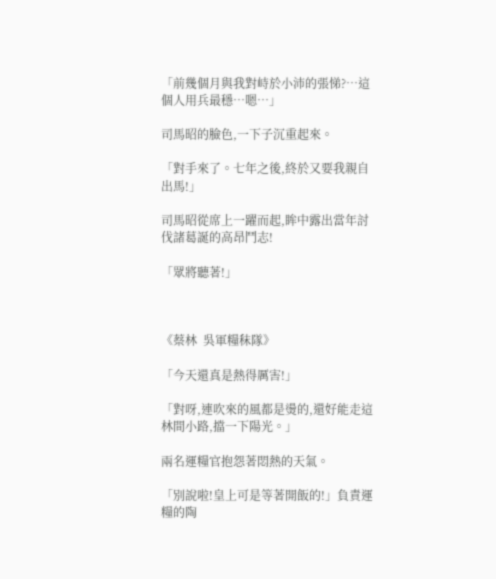「前幾個月與我對峙於小沛的張悌?…這個人用兵最穩…嗯…」

司馬昭的臉色,一下子沉重起來。

「對手來了。七年之後,終於又要我親自出馬!」

司馬昭從席上一躍而起,眸中露出當年討伐諸葛誕的高昂鬥志!

「眾將聽著!」



《蔡林  吳軍糧秣隊》

「今天還真是熱得厲害!」

「對呀,連吹來的風都是燙的,還好能走這林間小路,擋一下陽光。」

兩名運糧官抱怨著悶熱的天氣。

「別說啦!皇上可是等著開飯的!」負責運糧的陶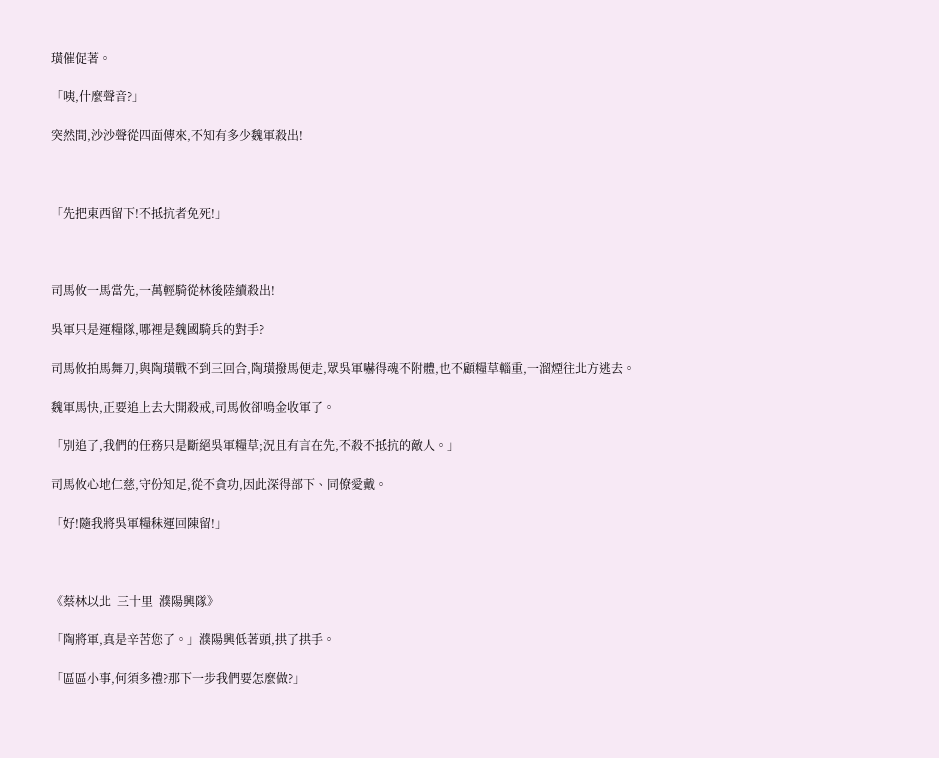璜催促著。

「咦,什麼聲音?」

突然間,沙沙聲從四面傳來,不知有多少魏軍殺出!



「先把東西留下!不抵抗者免死!」



司馬攸一馬當先,一萬輕騎從林後陸續殺出!

吳軍只是運糧隊,哪裡是魏國騎兵的對手?

司馬攸拍馬舞刀,與陶璜戰不到三回合,陶璜撥馬便走,眾吳軍嚇得魂不附體,也不顧糧草輜重,一溜煙往北方逃去。

魏軍馬快,正要追上去大開殺戒,司馬攸卻鳴金收軍了。

「別追了,我們的任務只是斷絕吳軍糧草;況且有言在先,不殺不抵抗的敵人。」

司馬攸心地仁慈,守份知足,從不貪功,因此深得部下、同僚愛戴。

「好!隨我將吳軍糧秣運回陳留!」



《蔡林以北  三十里  濮陽興隊》

「陶將軍,真是辛苦您了。」濮陽興低著頭,拱了拱手。

「區區小事,何須多禮?那下一步我們要怎麼做?」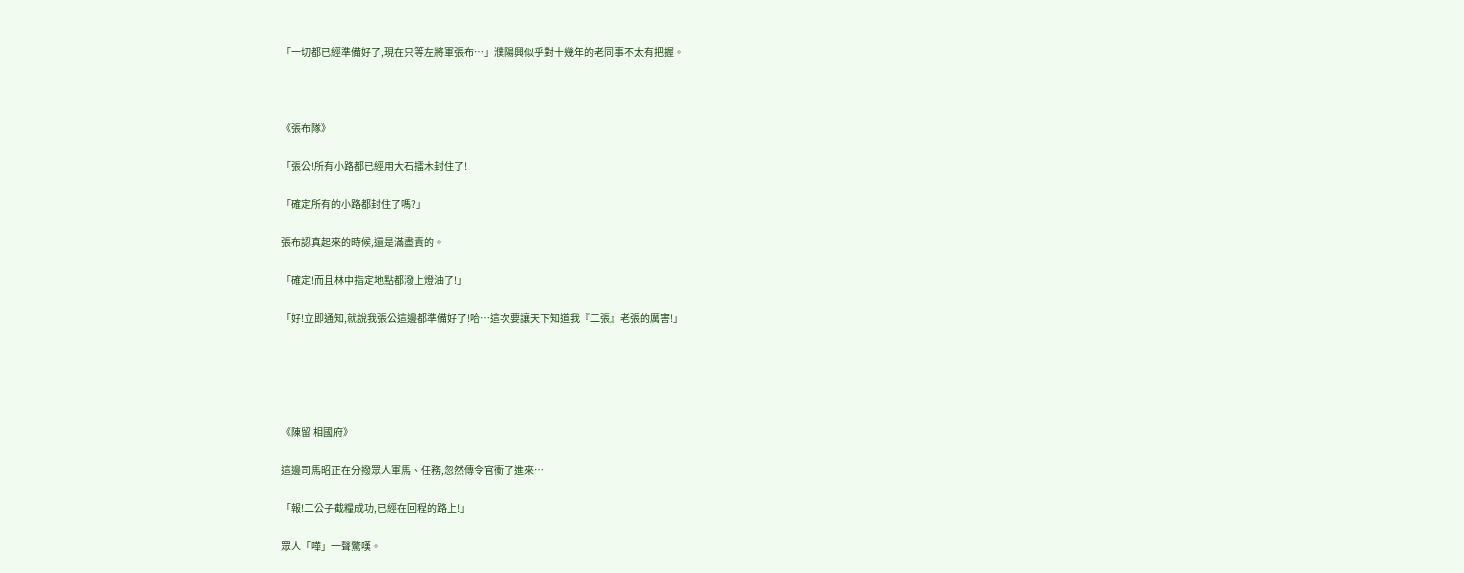「一切都已經準備好了,現在只等左將軍張布…」濮陽興似乎對十幾年的老同事不太有把握。



《張布隊》

「張公!所有小路都已經用大石擂木封住了!

「確定所有的小路都封住了嗎?」

張布認真起來的時候,還是滿盡責的。

「確定!而且林中指定地點都潑上燈油了!」

「好!立即通知,就說我張公這邊都準備好了!哈…這次要讓天下知道我『二張』老張的厲害!」





《陳留 相國府》

這邊司馬昭正在分撥眾人軍馬、任務,忽然傳令官衝了進來…

「報!二公子截糧成功,已經在回程的路上!」

眾人「嘩」一聲驚嘆。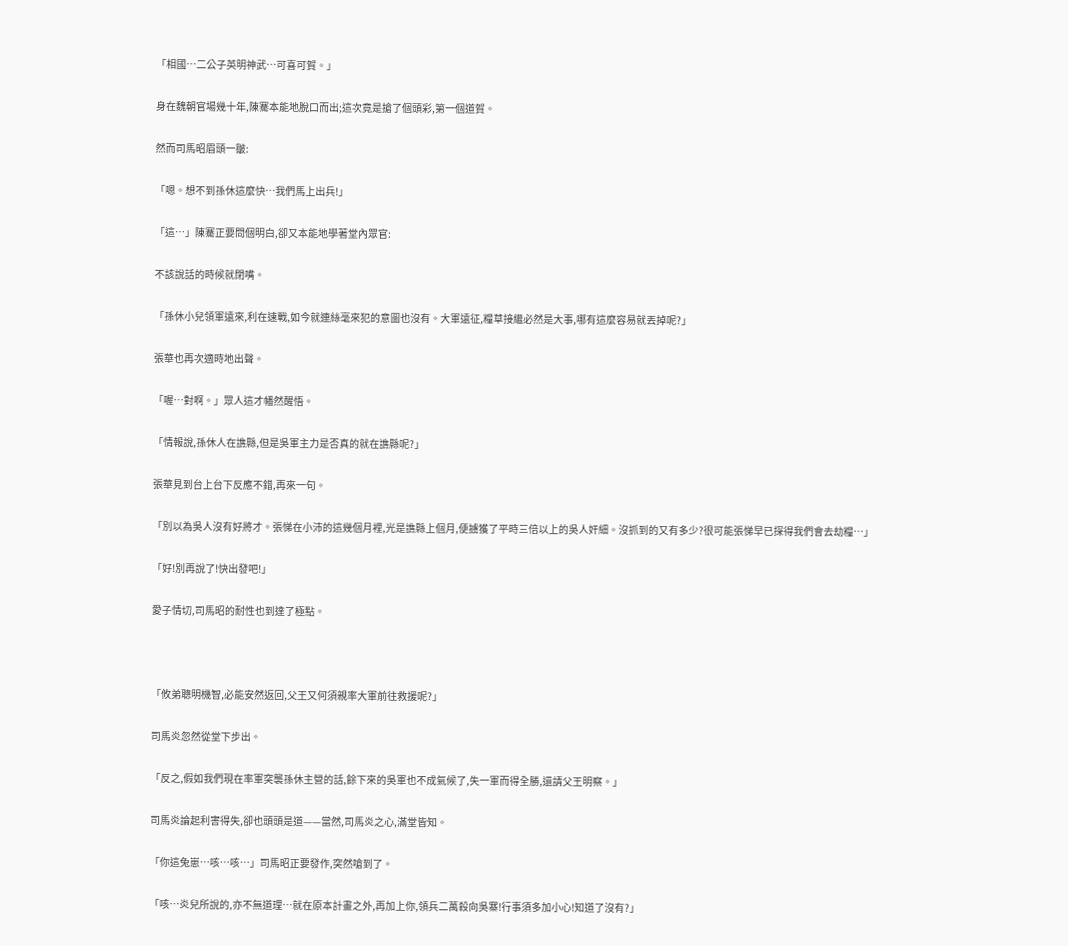「相國…二公子英明神武…可喜可賀。」

身在魏朝官場幾十年,陳騫本能地脫口而出;這次竟是搶了個頭彩,第一個道賀。

然而司馬昭眉頭一皺:

「嗯。想不到孫休這麼快…我們馬上出兵!」

「這…」陳騫正要問個明白,卻又本能地學著堂內眾官:

不該說話的時候就閉嘴。

「孫休小兒領軍遠來,利在速戰,如今就連絲毫來犯的意圖也沒有。大軍遠征,糧草接繼必然是大事,哪有這麼容易就丟掉呢?」

張華也再次適時地出聲。

「喔…對啊。」眾人這才幡然醒悟。

「情報說,孫休人在譙縣,但是吳軍主力是否真的就在譙縣呢?」

張華見到台上台下反應不錯,再來一句。

「別以為吳人沒有好將才。張悌在小沛的這幾個月裡,光是譙縣上個月,便擄獲了平時三倍以上的吳人奸細。沒抓到的又有多少?很可能張悌早已探得我們會去劫糧…」

「好!別再說了!快出發吧!」

愛子情切,司馬昭的耐性也到達了極點。



「攸弟聰明機智,必能安然返回,父王又何須親率大軍前往救援呢?」

司馬炎忽然從堂下步出。

「反之,假如我們現在率軍突襲孫休主營的話,餘下來的吳軍也不成氣候了,失一軍而得全勝,還請父王明察。」

司馬炎論起利害得失,卻也頭頭是道——當然,司馬炎之心,滿堂皆知。

「你這兔崽…咳…咳…」司馬昭正要發作,突然嗆到了。

「咳…炎兒所說的,亦不無道理…就在原本計畫之外,再加上你,領兵二萬殺向吳寨!行事須多加小心!知道了沒有?」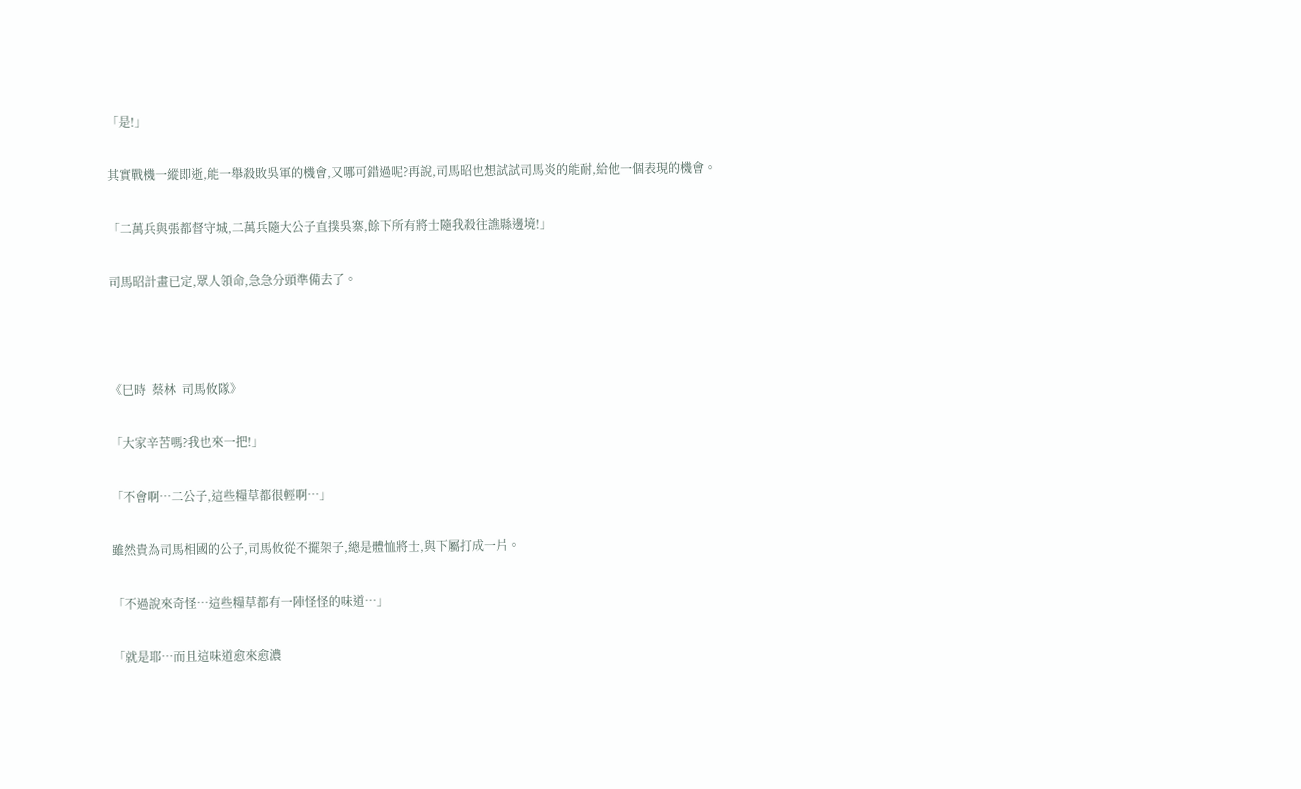「是!」

其實戰機一縱即逝,能一舉殺敗吳軍的機會,又哪可錯過呢?再說,司馬昭也想試試司馬炎的能耐,給他一個表現的機會。

「二萬兵與張都督守城,二萬兵隨大公子直撲吳寨,餘下所有將士隨我殺往譙縣邊境!」

司馬昭計畫已定,眾人領命,急急分頭準備去了。



《巳時  蔡林  司馬攸隊》

「大家辛苦嗎?我也來一把!」

「不會啊…二公子,這些糧草都很輕啊…」

雖然貴為司馬相國的公子,司馬攸從不擺架子,總是體恤將士,與下屬打成一片。

「不過說來奇怪…這些糧草都有一陣怪怪的味道…」

「就是耶…而且這味道愈來愈濃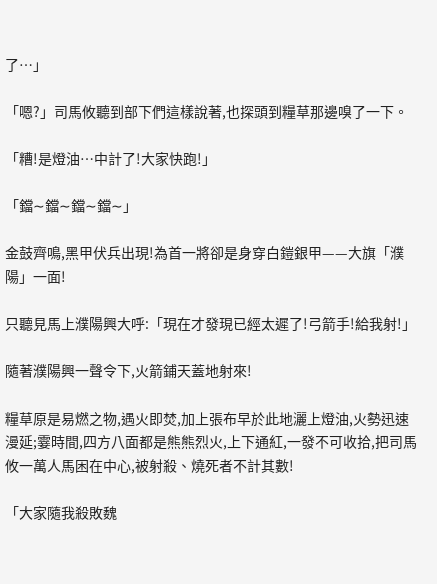了…」

「嗯?」司馬攸聽到部下們這樣說著,也探頭到糧草那邊嗅了一下。

「糟!是燈油…中計了!大家快跑!」

「鐺∼鐺∼鐺∼鐺∼」

金鼓齊鳴,黑甲伏兵出現!為首一將卻是身穿白鎧銀甲——大旗「濮陽」一面!

只聽見馬上濮陽興大呼:「現在才發現已經太遲了!弓箭手!給我射!」

隨著濮陽興一聲令下,火箭鋪天蓋地射來!

糧草原是易燃之物,遇火即焚,加上張布早於此地灑上燈油,火勢迅速漫延;霎時間,四方八面都是熊熊烈火,上下通紅,一發不可收拾,把司馬攸一萬人馬困在中心,被射殺、燒死者不計其數!

「大家隨我殺敗魏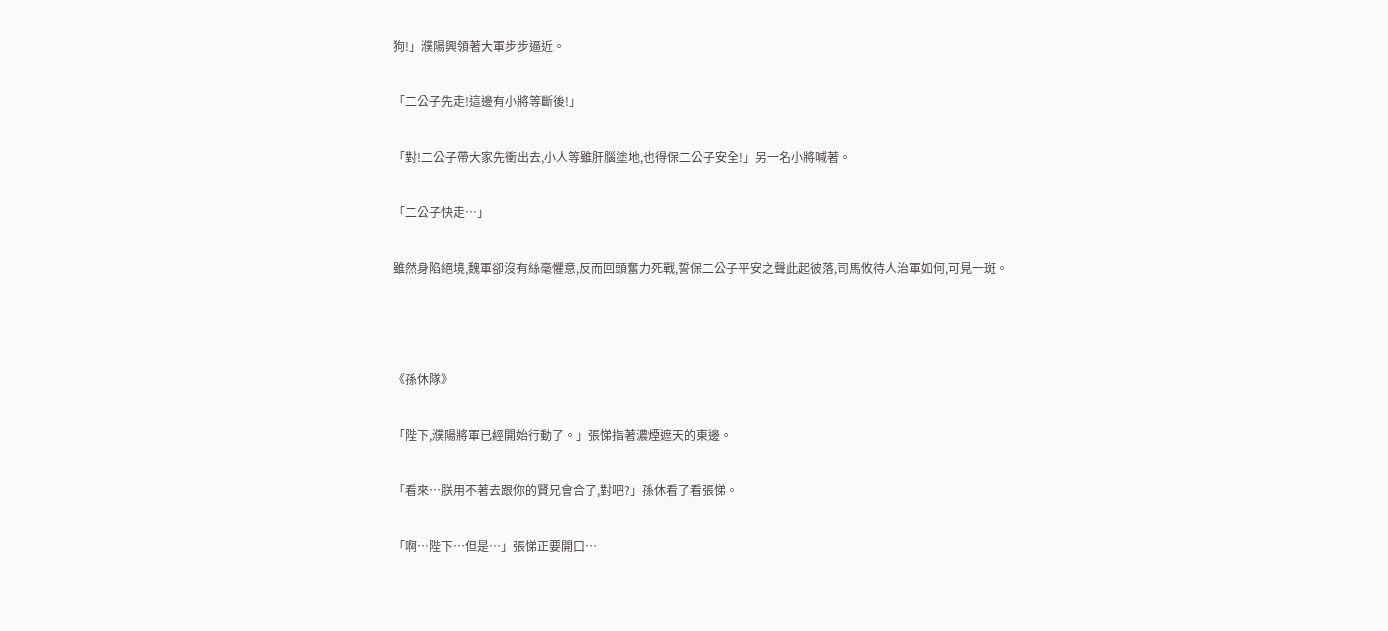狗!」濮陽興領著大軍步步逼近。

「二公子先走!這邊有小將等斷後!」

「對!二公子帶大家先衝出去,小人等雖肝腦塗地,也得保二公子安全!」另一名小將喊著。

「二公子快走…」

雖然身陷絕境,魏軍卻沒有絲毫懼意,反而回頭奮力死戰,誓保二公子平安之聲此起彼落,司馬攸待人治軍如何,可見一斑。



《孫休隊》

「陛下,濮陽將軍已經開始行動了。」張悌指著濃煙遮天的東邊。

「看來…朕用不著去跟你的賢兄會合了,對吧?」孫休看了看張悌。

「啊…陛下…但是…」張悌正要開口…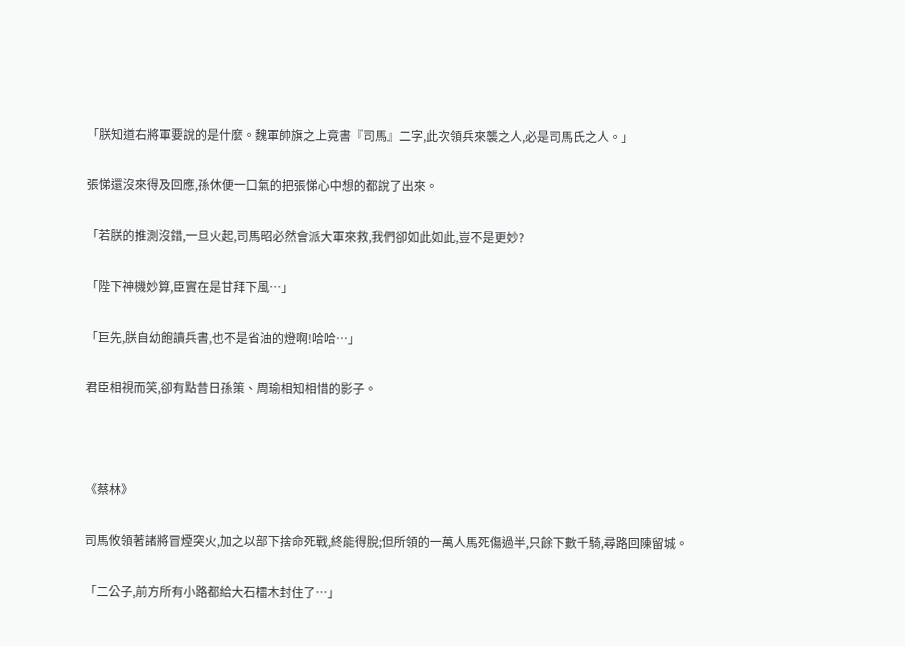「朕知道右將軍要說的是什麼。魏軍帥旗之上竟書『司馬』二字,此次領兵來襲之人,必是司馬氏之人。」

張悌還沒來得及回應,孫休便一口氣的把張悌心中想的都說了出來。

「若朕的推測沒錯,一旦火起,司馬昭必然會派大軍來救,我們卻如此如此,豈不是更妙?

「陛下神機妙算,臣實在是甘拜下風…」

「巨先,朕自幼飽讀兵書,也不是省油的燈啊!哈哈…」

君臣相視而笑,卻有點昔日孫策、周瑜相知相惜的影子。



《蔡林》

司馬攸領著諸將冒煙突火,加之以部下捨命死戰,終能得脫;但所領的一萬人馬死傷過半,只餘下數千騎,尋路回陳留城。

「二公子,前方所有小路都給大石檑木封住了…」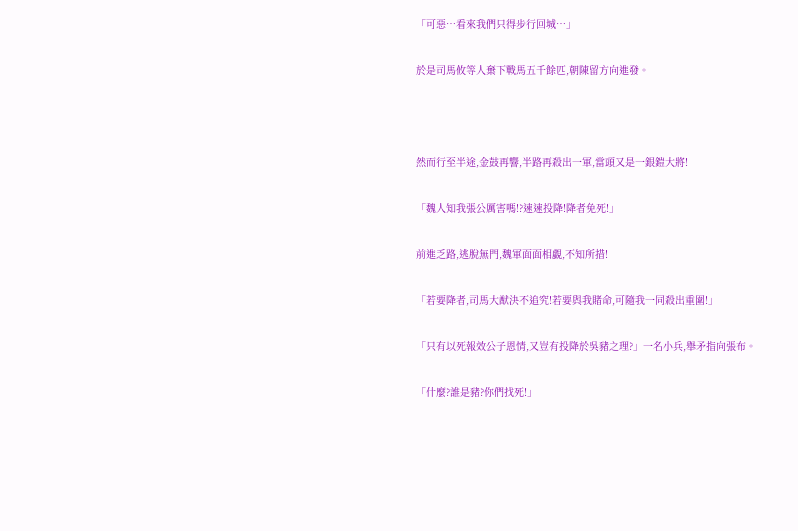「可惡…看來我們只得步行回城…」

於是司馬攸等人棄下戰馬五千餘匹,朝陳留方向進發。



然而行至半途,金鼓再響,半路再殺出一軍,當頭又是一銀鎧大將!

「魏人知我張公厲害嗎!?速速投降!降者免死!」

前進乏路,逃脫無門,魏軍面面相覷,不知所措!

「若要降者,司馬大猷決不追究!若要與我賭命,可隨我一同殺出重圍!」

「只有以死報效公子恩情,又豈有投降於吳豬之理?」一名小兵,舉矛指向張布。

「什麼?誰是豬?你們找死!」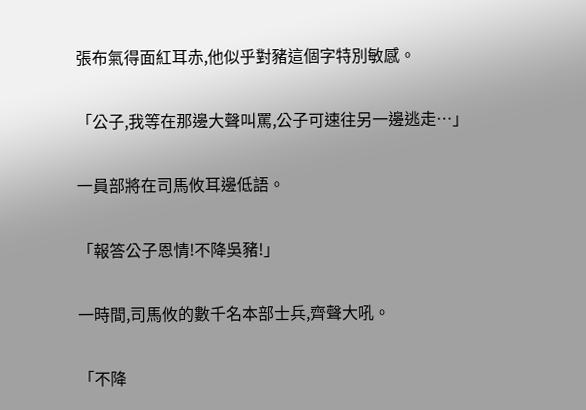張布氣得面紅耳赤,他似乎對豬這個字特別敏感。

「公子,我等在那邊大聲叫罵,公子可速往另一邊逃走…」

一員部將在司馬攸耳邊低語。

「報答公子恩情!不降吳豬!」

一時間,司馬攸的數千名本部士兵,齊聲大吼。

「不降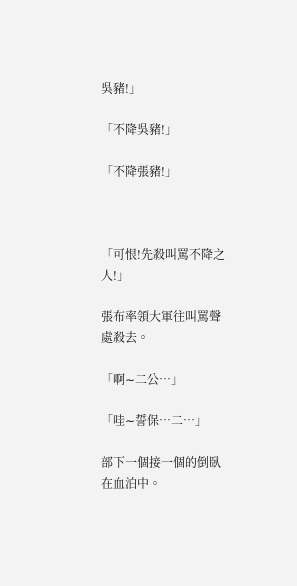吳豬!」

「不降吳豬!」

「不降張豬!」



「可恨!先殺叫罵不降之人!」

張布率領大軍往叫罵聲處殺去。

「啊∼二公…」

「哇∼誓保…二…」

部下一個接一個的倒臥在血泊中。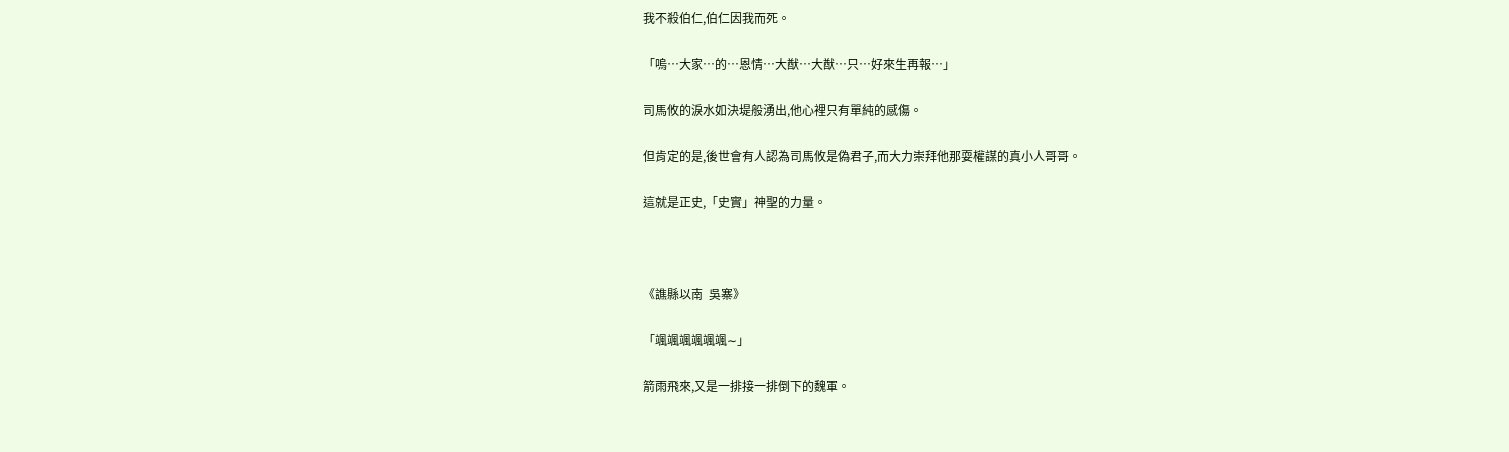我不殺伯仁,伯仁因我而死。

「嗚…大家…的…恩情…大猷…大猷…只…好來生再報…」

司馬攸的淚水如決堤般湧出,他心裡只有單純的感傷。

但肯定的是,後世會有人認為司馬攸是偽君子,而大力崇拜他那耍權謀的真小人哥哥。

這就是正史,「史實」神聖的力量。



《譙縣以南  吳寨》

「颯颯颯颯颯颯∼」

箭雨飛來,又是一排接一排倒下的魏軍。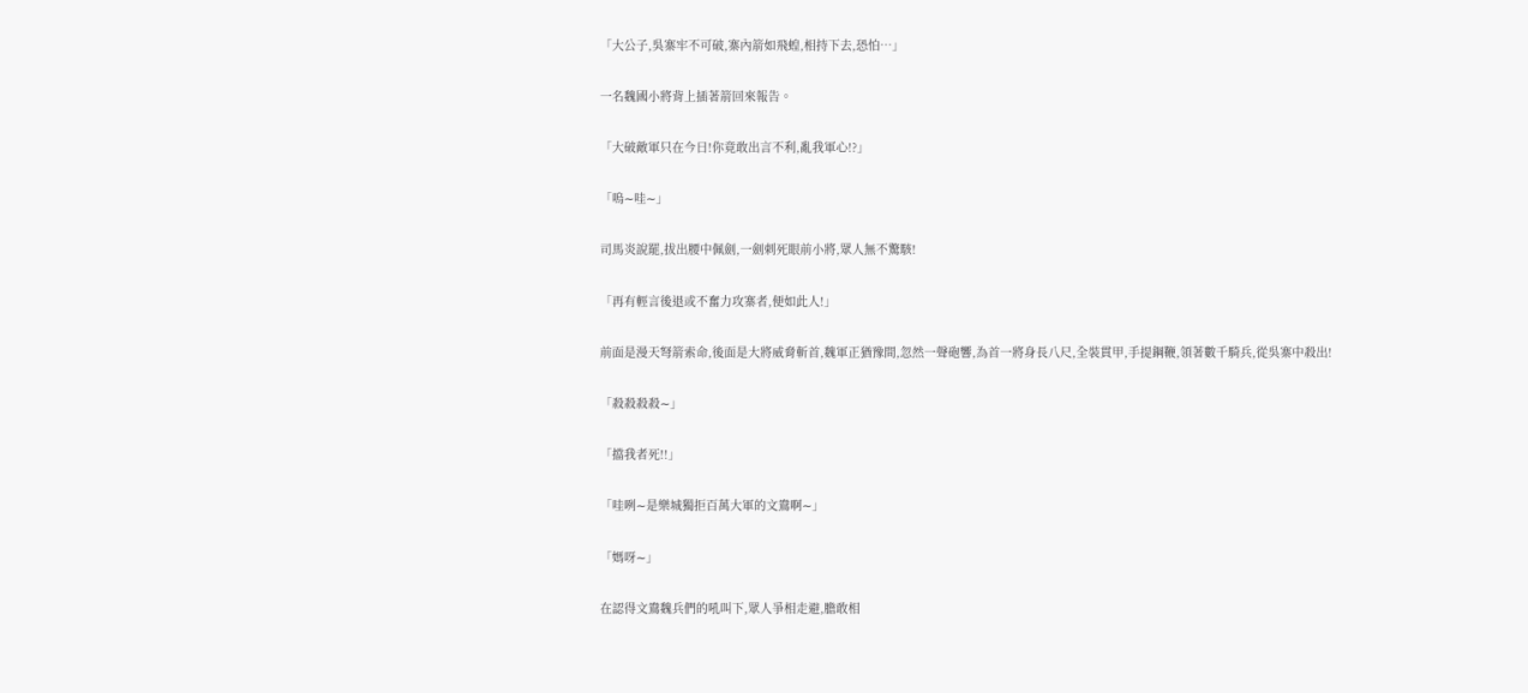「大公子,吳寨牢不可破,寨內箭如飛蝗,相持下去,恐怕…」

一名魏國小將背上插著箭回來報告。

「大破敵軍只在今日!你竟敢出言不利,亂我軍心!?」

「嗚∼哇∼」

司馬炎說罷,拔出腰中佩劍,一劍刺死眼前小將,眾人無不驚駭!

「再有輕言後退或不奮力攻寨者,便如此人!」

前面是漫天弩箭索命,後面是大將威脅斬首,魏軍正猶豫間,忽然一聲砲響,為首一將身長八尺,全裝貫甲,手提鋼鞭,領著數千騎兵,從吳寨中殺出!

「殺殺殺殺∼」

「擋我者死!!」

「哇咧∼是樂城獨拒百萬大軍的文鴦啊∼」

「媽呀∼」

在認得文鴦魏兵們的吼叫下,眾人爭相走避,膽敢相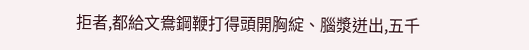拒者,都給文鴦鋼鞭打得頭開胸綻、腦漿迸出,五千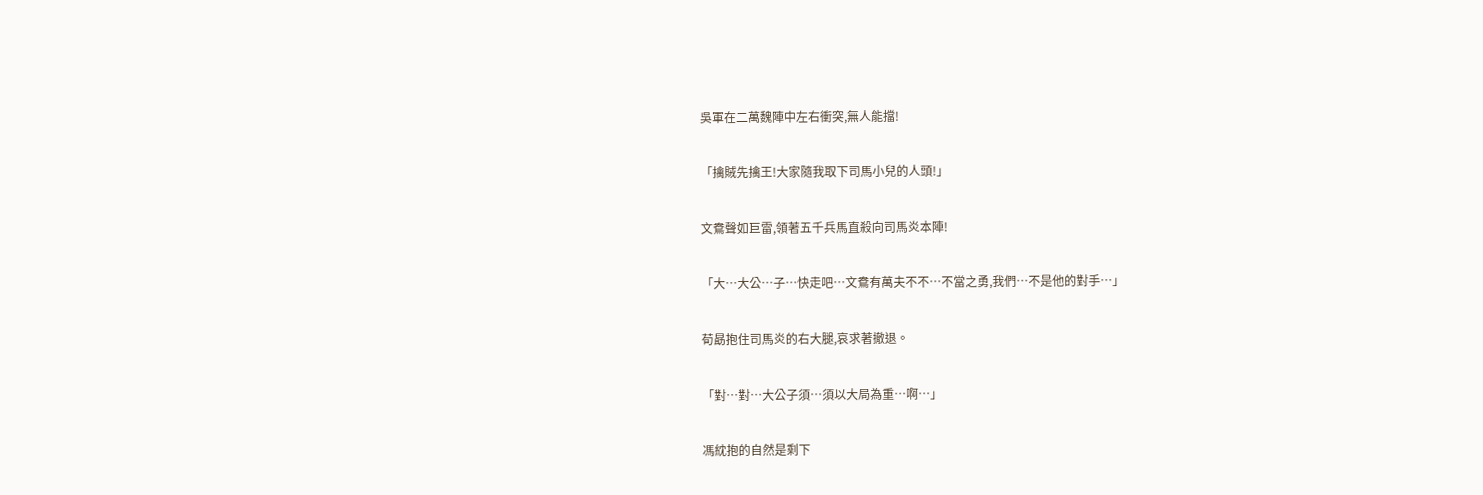吳軍在二萬魏陣中左右衝突,無人能擋!

「擒賊先擒王!大家隨我取下司馬小兒的人頭!」

文鴦聲如巨雷,領著五千兵馬直殺向司馬炎本陣!

「大…大公…子…快走吧…文鴦有萬夫不不…不當之勇,我們…不是他的對手…」

荀勗抱住司馬炎的右大腿,哀求著撤退。

「對…對…大公子須…須以大局為重…啊…」

馮紞抱的自然是剩下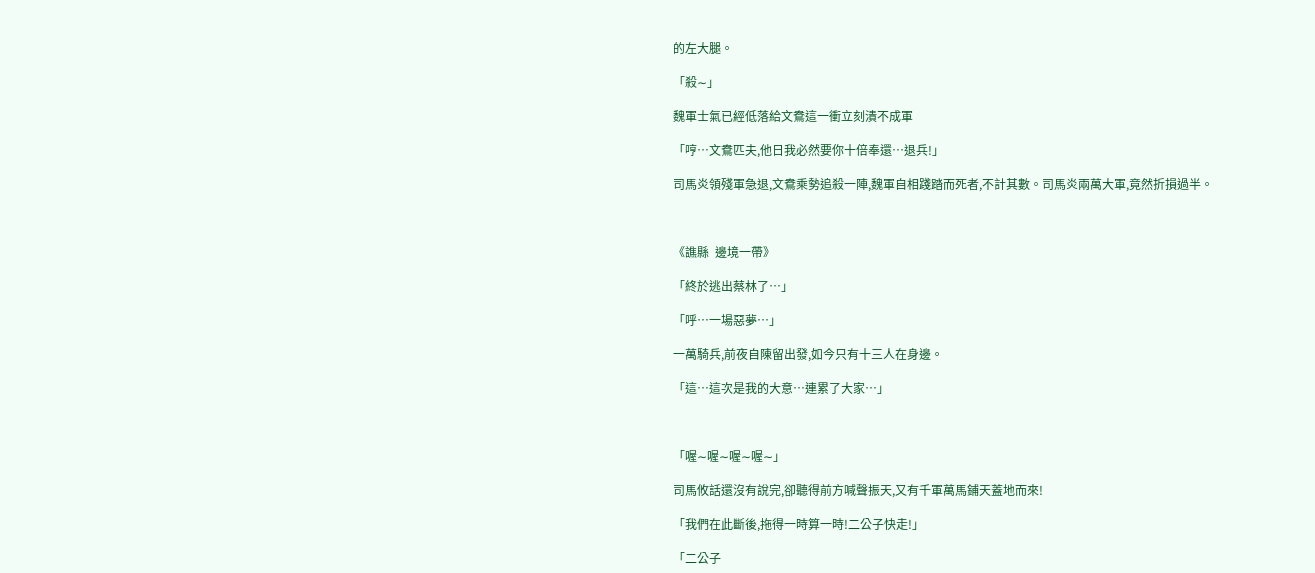的左大腿。

「殺∼」

魏軍士氣已經低落給文鴦這一衝立刻潰不成軍

「哼…文鴦匹夫,他日我必然要你十倍奉還…退兵!」

司馬炎領殘軍急退,文鴦乘勢追殺一陣,魏軍自相踐踏而死者,不計其數。司馬炎兩萬大軍,竟然折損過半。



《譙縣  邊境一帶》

「終於逃出蔡林了…」

「呼…一場惡夢…」

一萬騎兵,前夜自陳留出發,如今只有十三人在身邊。

「這…這次是我的大意…連累了大家…」



「喔∼喔∼喔∼喔∼」

司馬攸話還沒有說完,卻聽得前方喊聲振天,又有千軍萬馬鋪天蓋地而來!

「我們在此斷後,拖得一時算一時!二公子快走!」

「二公子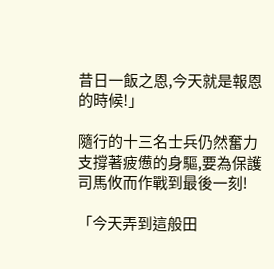昔日一飯之恩,今天就是報恩的時候!」

隨行的十三名士兵仍然奮力支撐著疲憊的身驅,要為保護司馬攸而作戰到最後一刻!

「今天弄到這般田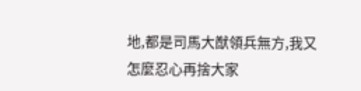地,都是司馬大猷領兵無方,我又怎麼忍心再捨大家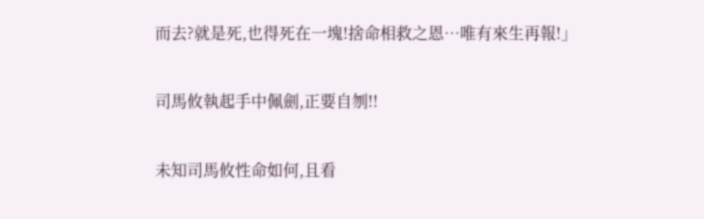而去?就是死,也得死在一塊!捨命相救之恩…唯有來生再報!」

司馬攸執起手中佩劍,正要自刎!!

未知司馬攸性命如何,且看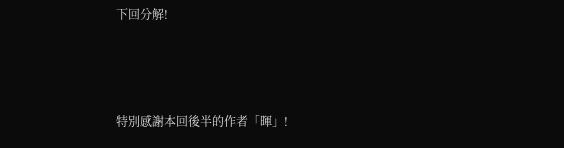下回分解!



特別感謝本回後半的作者「暉」!